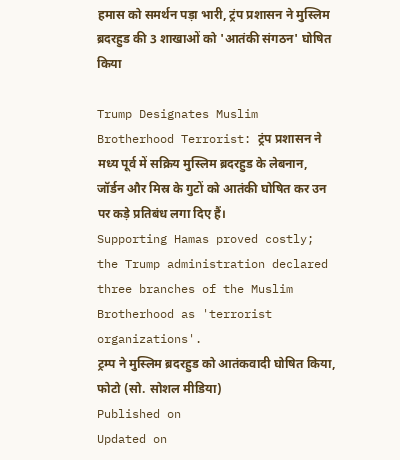हमास को समर्थन पड़ा भारी, ट्रंप प्रशासन ने मुस्लिम ब्रदरहुड की 3 शाखाओं को 'आतंकी संगठन' घोषित किया

Trump Designates Muslim Brotherhood Terrorist: ट्रंप प्रशासन ने मध्य पूर्व में सक्रिय मुस्लिम ब्रदरहुड के लेबनान, जॉर्डन और मिस्र के गुटों को आतंकी घोषित कर उन पर कड़े प्रतिबंध लगा दिए हैं।
Supporting Hamas proved costly; the Trump administration declared three branches of the Muslim Brotherhood as 'terrorist organizations'.
ट्रम्प ने मुस्लिम ब्रदरहुड को आतंकवादी घोषित किया, फोटो (सो. सोशल मीडिया)
Published on
Updated on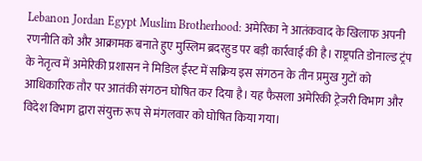Lebanon Jordan Egypt Muslim Brotherhood: अमेरिका ने आतंकवाद के खिलाफ अपनी रणनीति को और आक्रामक बनाते हुए मुस्लिम ब्रदरहुड पर बड़ी कार्रवाई की है। राष्ट्रपति डोनाल्ड ट्रंप के नेतृत्व में अमेरिकी प्रशासन ने मिडिल ईस्ट में सक्रिय इस संगठन के तीन प्रमुख गुटों को आधिकारिक तौर पर आतंकी संगठन घोषित कर दिया है। यह फैसला अमेरिकी ट्रेजरी विभाग और विदेश विभाग द्वारा संयुक्त रूप से मंगलवार को घोषित किया गया।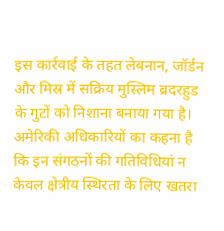इस कार्रवाई के तहत लेबनान, जॉर्डन और मिस्र में सक्रिय मुस्लिम ब्रदरहुड के गुटों को निशाना बनाया गया है। अमेरिकी अधिकारियों का कहना है कि इन संगठनों की गतिविधियां न केवल क्षेत्रीय स्थिरता के लिए खतरा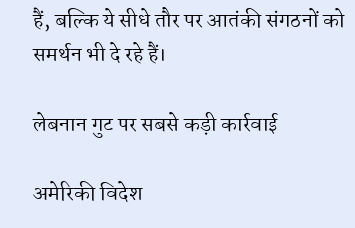हैं, बल्कि ये सीधे तौर पर आतंकी संगठनों को समर्थन भी दे रहे हैं।

लेबनान गुट पर सबसे कड़ी कार्रवाई

अमेरिकी विदेश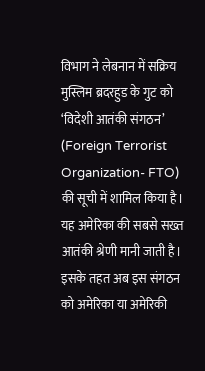विभाग ने लेबनान में सक्रिय मुस्लिम ब्रदरहुड के गुट को ‘विदेशी आतंकी संगठन’ (Foreign Terrorist Organization- FTO) की सूची में शामिल किया है। यह अमेरिका की सबसे सख्त आतंकी श्रेणी मानी जाती है। इसके तहत अब इस संगठन को अमेरिका या अमेरिकी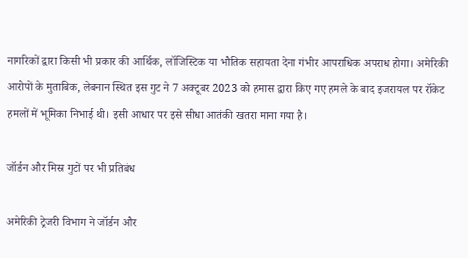नागरिकों द्वारा किसी भी प्रकार की आर्थिक, लॉजिस्टिक या भौतिक सहायता देना गंभीर आपराधिक अपराध होगा। अमेरिकी आरोपों के मुताबिक, लेबनान स्थित इस गुट ने 7 अक्टूबर 2023 को हमास द्वारा किए गए हमले के बाद इजरायल पर रॉकेट हमलों में भूमिका निभाई थी। इसी आधार पर इसे सीधा आतंकी खतरा माना गया है।

जॉर्डन और मिस्र गुटों पर भी प्रतिबंध

अमेरिकी ट्रेजरी विभाग ने जॉर्डन और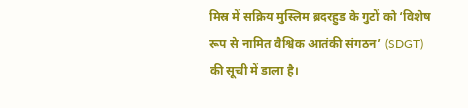मिस्र में सक्रिय मुस्लिम ब्रदरहुड के गुटों को ‘विशेष रूप से नामित वैश्विक आतंकी संगठन’ (SDGT) की सूची में डाला है।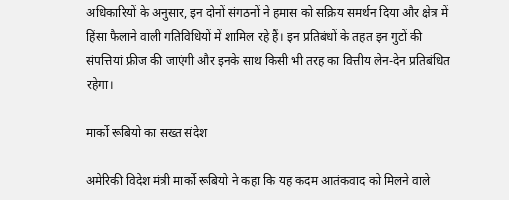अधिकारियों के अनुसार, इन दोनों संगठनों ने हमास को सक्रिय समर्थन दिया और क्षेत्र में हिंसा फैलाने वाली गतिविधियों में शामिल रहे हैं। इन प्रतिबंधों के तहत इन गुटों की संपत्तियां फ्रीज की जाएंगी और इनके साथ किसी भी तरह का वित्तीय लेन-देन प्रतिबंधित रहेगा।

मार्को रूबियो का सख्त संदेश

अमेरिकी विदेश मंत्री मार्को रूबियो ने कहा कि यह कदम आतंकवाद को मिलने वाले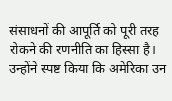संसाधनों की आपूर्ति को पूरी तरह रोकने की रणनीति का हिस्सा है। उन्होंने स्पष्ट किया कि अमेरिका उन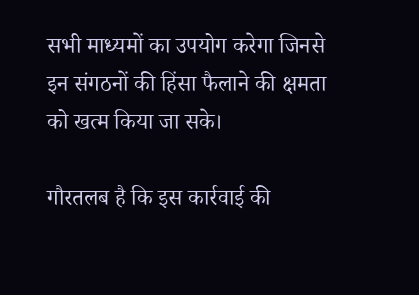सभी माध्यमों का उपयोग करेगा जिनसे इन संगठनों की हिंसा फैलाने की क्षमता को खत्म किया जा सके।

गौरतलब है कि इस कार्रवाई की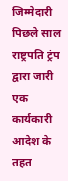जिम्मेदारी पिछले साल राष्ट्रपति ट्रंप द्वारा जारी एक कार्यकारी आदेश के तहत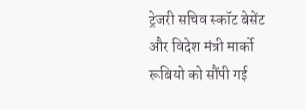ट्रेजरी सचिव स्कॉट बेसेंट और विदेश मंत्री मार्को रूबियो को सौंपी गई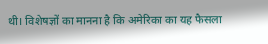थी। विशेषज्ञों का मानना है कि अमेरिका का यह फैसला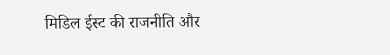मिडिल ईस्ट की राजनीति और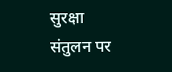सुरक्षा संतुलन पर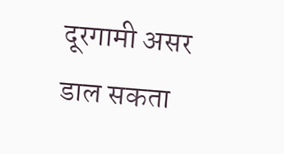दूरगामी असर डाल सकता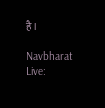है।

Navbharat Live: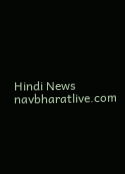Hindi News
navbharatlive.com